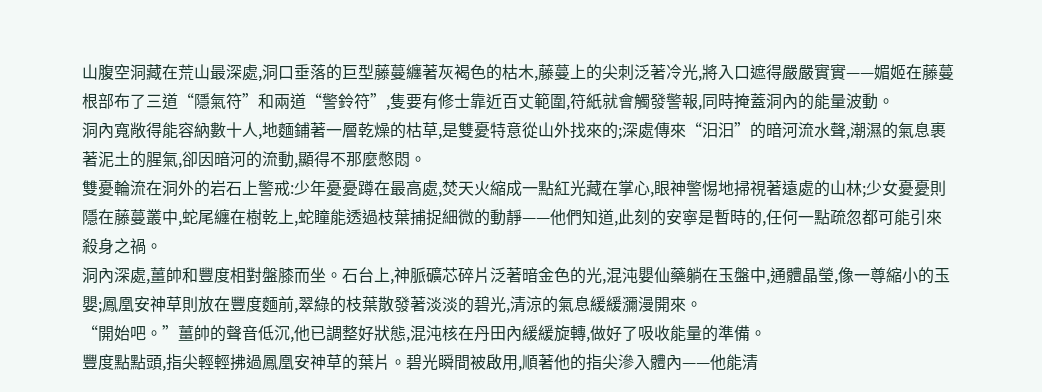山腹空洞藏在荒山最深處,洞口垂落的巨型藤蔓纏著灰褐色的枯木,藤蔓上的尖刺泛著冷光,將入口遮得嚴嚴實實——媚姬在藤蔓根部布了三道“隱氣符”和兩道“警鈴符”,隻要有修士靠近百丈範圍,符紙就會觸發警報,同時掩蓋洞內的能量波動。
洞內寬敞得能容納數十人,地麵鋪著一層乾燥的枯草,是雙憂特意從山外找來的;深處傳來“汩汩”的暗河流水聲,潮濕的氣息裹著泥土的腥氣,卻因暗河的流動,顯得不那麼憋悶。
雙憂輪流在洞外的岩石上警戒:少年憂憂蹲在最高處,焚天火縮成一點紅光藏在掌心,眼神警惕地掃視著遠處的山林;少女憂憂則隱在藤蔓叢中,蛇尾纏在樹乾上,蛇瞳能透過枝葉捕捉細微的動靜——他們知道,此刻的安寧是暫時的,任何一點疏忽都可能引來殺身之禍。
洞內深處,薑帥和豐度相對盤膝而坐。石台上,神脈礦芯碎片泛著暗金色的光,混沌嬰仙藥躺在玉盤中,通體晶瑩,像一尊縮小的玉嬰;鳳凰安神草則放在豐度麵前,翠綠的枝葉散發著淡淡的碧光,清涼的氣息緩緩瀰漫開來。
“開始吧。”薑帥的聲音低沉,他已調整好狀態,混沌核在丹田內緩緩旋轉,做好了吸收能量的準備。
豐度點點頭,指尖輕輕拂過鳳凰安神草的葉片。碧光瞬間被啟用,順著他的指尖滲入體內——他能清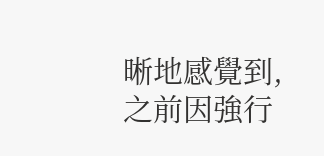晰地感覺到,之前因強行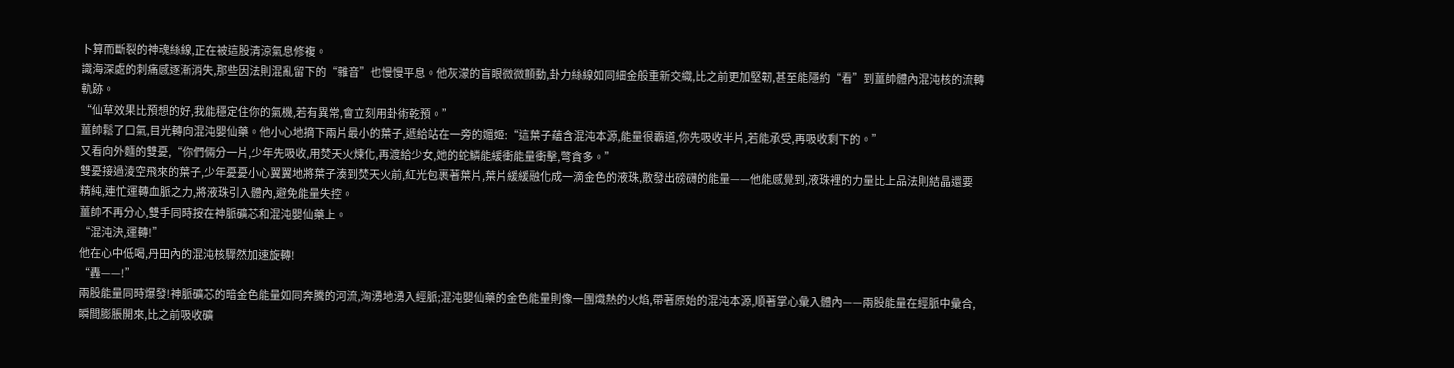卜算而斷裂的神魂絲線,正在被這股清涼氣息修複。
識海深處的刺痛感逐漸消失,那些因法則混亂留下的“雜音”也慢慢平息。他灰濛的盲眼微微顫動,卦力絲線如同細金般重新交織,比之前更加堅韌,甚至能隱約“看”到薑帥體內混沌核的流轉軌跡。
“仙草效果比預想的好,我能穩定住你的氣機,若有異常,會立刻用卦術乾預。”
薑帥鬆了口氣,目光轉向混沌嬰仙藥。他小心地摘下兩片最小的葉子,遞給站在一旁的媚姬:“這葉子蘊含混沌本源,能量很霸道,你先吸收半片,若能承受,再吸收剩下的。”
又看向外麵的雙憂,“你們倆分一片,少年先吸收,用焚天火煉化,再渡給少女,她的蛇鱗能緩衝能量衝擊,彆貪多。”
雙憂接過淩空飛來的葉子,少年憂憂小心翼翼地將葉子湊到焚天火前,紅光包裹著葉片,葉片緩緩融化成一滴金色的液珠,散發出磅礴的能量——他能感覺到,液珠裡的力量比上品法則結晶還要精純,連忙運轉血脈之力,將液珠引入體內,避免能量失控。
薑帥不再分心,雙手同時按在神脈礦芯和混沌嬰仙藥上。
“混沌決,運轉!”
他在心中低喝,丹田內的混沌核驟然加速旋轉!
“轟——!”
兩股能量同時爆發!神脈礦芯的暗金色能量如同奔騰的河流,洶湧地湧入經脈;混沌嬰仙藥的金色能量則像一團熾熱的火焰,帶著原始的混沌本源,順著掌心彙入體內——兩股能量在經脈中彙合,瞬間膨脹開來,比之前吸收礦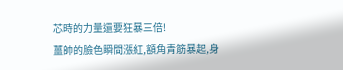芯時的力量還要狂暴三倍!
薑帥的臉色瞬間漲紅,額角青筋暴起,身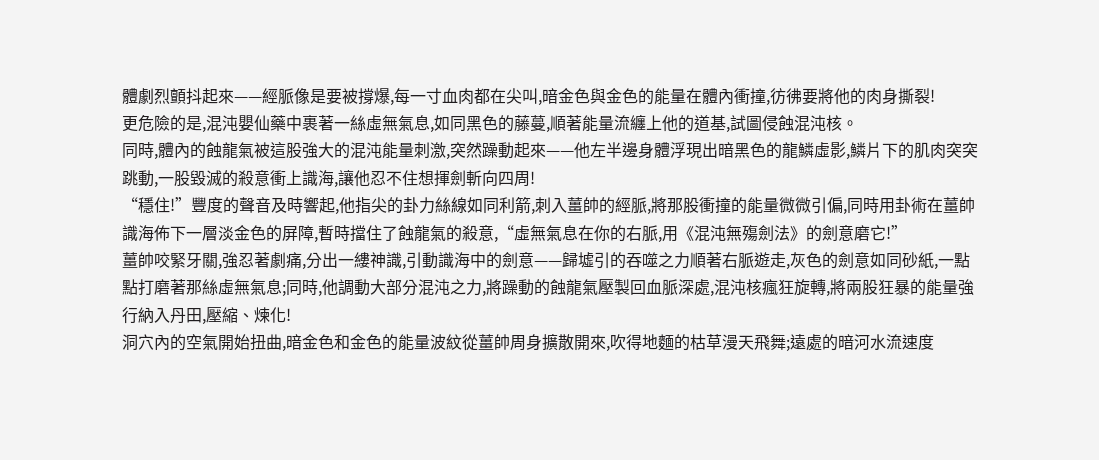體劇烈顫抖起來——經脈像是要被撐爆,每一寸血肉都在尖叫,暗金色與金色的能量在體內衝撞,彷彿要將他的肉身撕裂!
更危險的是,混沌嬰仙藥中裹著一絲虛無氣息,如同黑色的藤蔓,順著能量流纏上他的道基,試圖侵蝕混沌核。
同時,體內的蝕龍氣被這股強大的混沌能量刺激,突然躁動起來——他左半邊身體浮現出暗黑色的龍鱗虛影,鱗片下的肌肉突突跳動,一股毀滅的殺意衝上識海,讓他忍不住想揮劍斬向四周!
“穩住!”豐度的聲音及時響起,他指尖的卦力絲線如同利箭,刺入薑帥的經脈,將那股衝撞的能量微微引偏,同時用卦術在薑帥識海佈下一層淡金色的屏障,暫時擋住了蝕龍氣的殺意,“虛無氣息在你的右脈,用《混沌無殤劍法》的劍意磨它!”
薑帥咬緊牙關,強忍著劇痛,分出一縷神識,引動識海中的劍意——歸墟引的吞噬之力順著右脈遊走,灰色的劍意如同砂紙,一點點打磨著那絲虛無氣息;同時,他調動大部分混沌之力,將躁動的蝕龍氣壓製回血脈深處,混沌核瘋狂旋轉,將兩股狂暴的能量強行納入丹田,壓縮、煉化!
洞穴內的空氣開始扭曲,暗金色和金色的能量波紋從薑帥周身擴散開來,吹得地麵的枯草漫天飛舞;遠處的暗河水流速度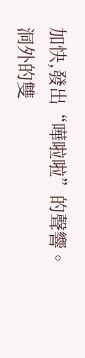加快,發出“嘩啦啦”的聲響。
洞外的雙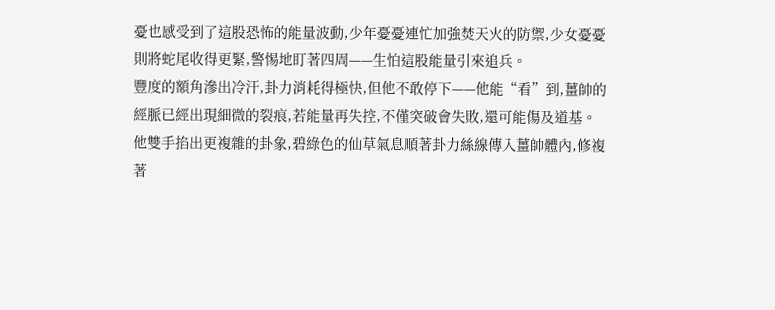憂也感受到了這股恐怖的能量波動,少年憂憂連忙加強焚天火的防禦,少女憂憂則將蛇尾收得更緊,警惕地盯著四周——生怕這股能量引來追兵。
豐度的額角滲出冷汗,卦力消耗得極快,但他不敢停下——他能“看”到,薑帥的經脈已經出現細微的裂痕,若能量再失控,不僅突破會失敗,還可能傷及道基。
他雙手掐出更複雜的卦象,碧綠色的仙草氣息順著卦力絲線傳入薑帥體內,修複著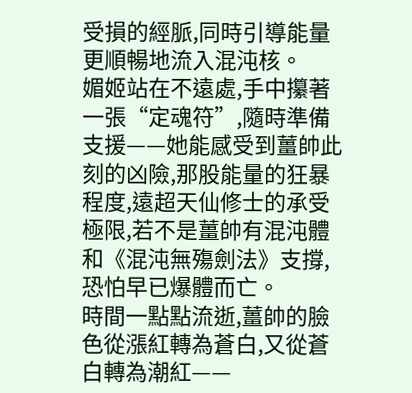受損的經脈,同時引導能量更順暢地流入混沌核。
媚姬站在不遠處,手中攥著一張“定魂符”,隨時準備支援——她能感受到薑帥此刻的凶險,那股能量的狂暴程度,遠超天仙修士的承受極限,若不是薑帥有混沌體和《混沌無殤劍法》支撐,恐怕早已爆體而亡。
時間一點點流逝,薑帥的臉色從漲紅轉為蒼白,又從蒼白轉為潮紅——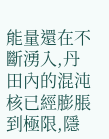能量還在不斷湧入,丹田內的混沌核已經膨脹到極限,隱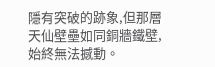隱有突破的跡象,但那層天仙壁壘如同銅牆鐵壁,始終無法撼動。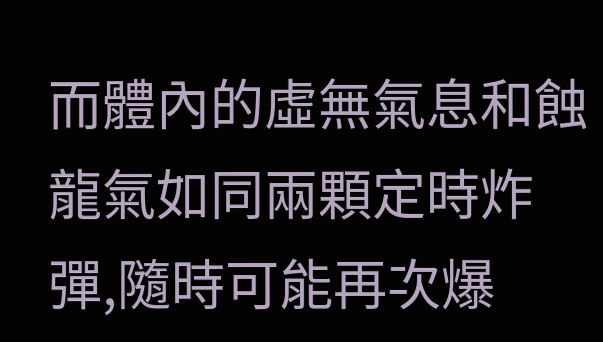而體內的虛無氣息和蝕龍氣如同兩顆定時炸彈,隨時可能再次爆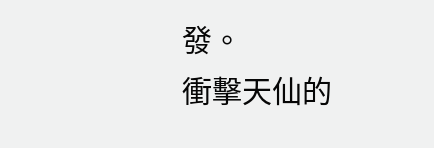發。
衝擊天仙的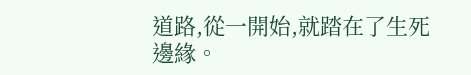道路,從一開始,就踏在了生死邊緣。